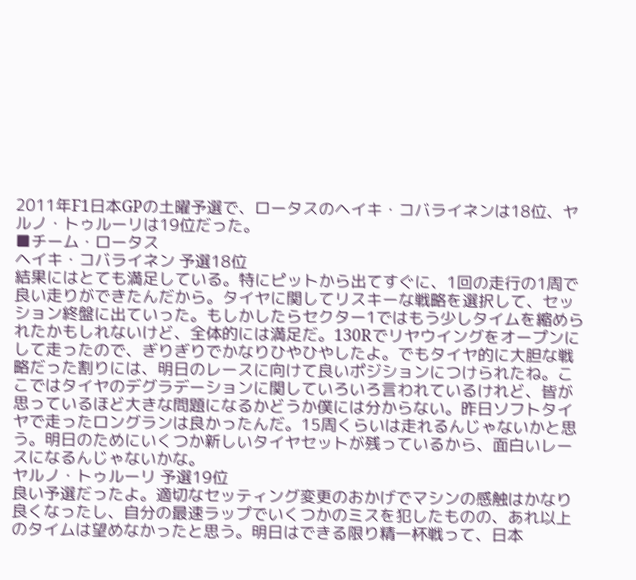2011年F1日本GPの土曜予選で、ロータスのヘイキ・コバライネンは18位、ヤルノ・トゥルーリは19位だった。
■チーム・ロータス
ヘイキ・コバライネン 予選18位
結果にはとても満足している。特にピットから出てすぐに、1回の走行の1周で良い走りができたんだから。タイヤに関してリスキーな戦略を選択して、セッション終盤に出ていった。もしかしたらセクター1ではもう少しタイムを縮められたかもしれないけど、全体的には満足だ。130Rでリヤウイングをオープンにして走ったので、ぎりぎりでかなりひやひやしたよ。でもタイヤ的に大胆な戦略だった割りには、明日のレースに向けて良いポジションにつけられたね。ここではタイヤのデグラデーションに関していろいろ言われているけれど、皆が思っているほど大きな問題になるかどうか僕には分からない。昨日ソフトタイヤで走ったロングランは良かったんだ。15周くらいは走れるんじゃないかと思う。明日のためにいくつか新しいタイヤセットが残っているから、面白いレースになるんじゃないかな。
ヤルノ・トゥルーリ 予選19位
良い予選だったよ。適切なセッティング変更のおかげでマシンの感触はかなり良くなったし、自分の最速ラップでいくつかのミスを犯したものの、あれ以上のタイムは望めなかったと思う。明日はできる限り精一杯戦って、日本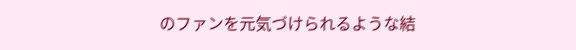のファンを元気づけられるような結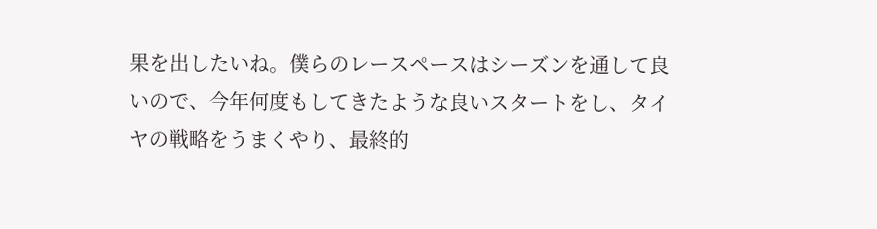果を出したいね。僕らのレースペースはシーズンを通して良いので、今年何度もしてきたような良いスタートをし、タイヤの戦略をうまくやり、最終的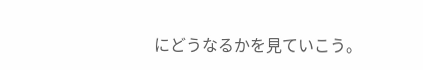にどうなるかを見ていこう。